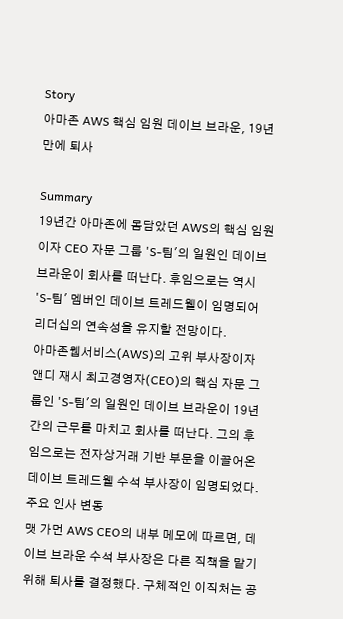Story
아마존 AWS 핵심 임원 데이브 브라운, 19년 만에 퇴사

Summary
19년간 아마존에 몸담았던 AWS의 핵심 임원이자 CEO 자문 그룹 'S-팀'의 일원인 데이브 브라운이 회사를 떠난다. 후임으로는 역시 'S-팀' 멤버인 데이브 트레드웰이 임명되어 리더십의 연속성을 유지할 전망이다.
아마존웹서비스(AWS)의 고위 부사장이자 앤디 재시 최고경영자(CEO)의 핵심 자문 그룹인 'S-팀'의 일원인 데이브 브라운이 19년간의 근무를 마치고 회사를 떠난다. 그의 후임으로는 전자상거래 기반 부문을 이끌어온 데이브 트레드웰 수석 부사장이 임명되었다.
주요 인사 변동
맷 가먼 AWS CEO의 내부 메모에 따르면, 데이브 브라운 수석 부사장은 다른 직책을 맡기 위해 퇴사를 결정했다. 구체적인 이직처는 공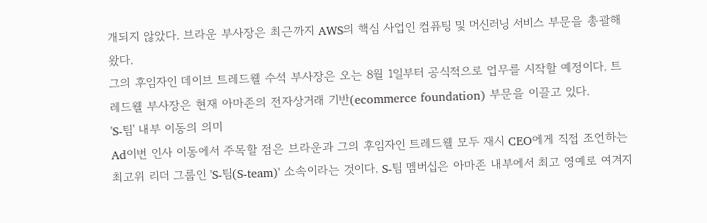개되지 않았다. 브라운 부사장은 최근까지 AWS의 핵심 사업인 컴퓨팅 및 머신러닝 서비스 부문을 총괄해왔다.
그의 후임자인 데이브 트레드웰 수석 부사장은 오는 8월 1일부터 공식적으로 업무를 시작할 예정이다. 트레드웰 부사장은 현재 아마존의 전자상거래 기반(ecommerce foundation) 부문을 이끌고 있다.
'S-팀' 내부 이동의 의미
Ad이번 인사 이동에서 주목할 점은 브라운과 그의 후임자인 트레드웰 모두 재시 CEO에게 직접 조언하는 최고위 리더 그룹인 'S-팀(S-team)' 소속이라는 것이다. S-팀 멤버십은 아마존 내부에서 최고 영예로 여겨지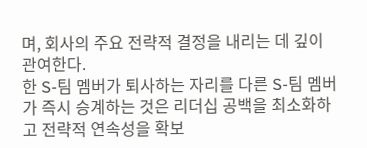며, 회사의 주요 전략적 결정을 내리는 데 깊이 관여한다.
한 S-팀 멤버가 퇴사하는 자리를 다른 S-팀 멤버가 즉시 승계하는 것은 리더십 공백을 최소화하고 전략적 연속성을 확보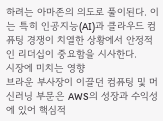하려는 아마존의 의도로 풀이된다. 이는 특히 인공지능(AI)과 클라우드 컴퓨팅 경쟁이 치열한 상황에서 안정적인 리더십이 중요함을 시사한다.
시장에 미치는 영향
브라운 부사장이 이끌던 컴퓨팅 및 머신러닝 부문은 AWS의 성장과 수익성에 있어 핵심적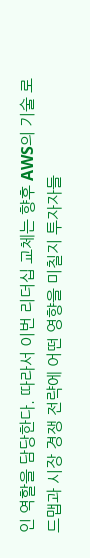인 역할을 담당한다. 따라서 이번 리더십 교체는 향후 AWS의 기술 로드맵과 시장 경쟁 전략에 어떤 영향을 미칠지 투자자들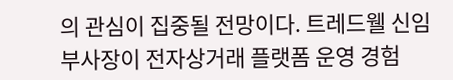의 관심이 집중될 전망이다. 트레드웰 신임 부사장이 전자상거래 플랫폼 운영 경험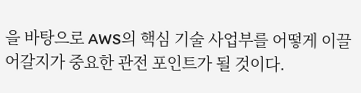을 바탕으로 AWS의 핵심 기술 사업부를 어떻게 이끌어갈지가 중요한 관전 포인트가 될 것이다.